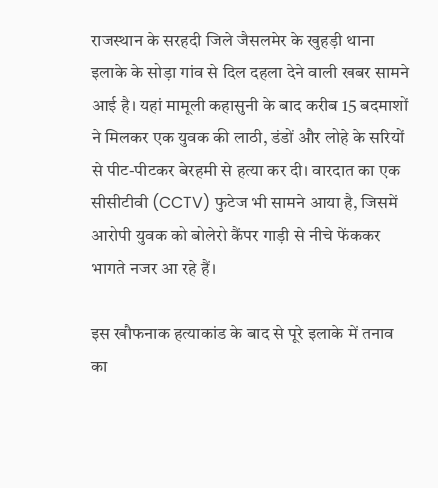राजस्थान के सरहदी जिले जैसलमेर के खुहड़ी थाना इलाके के सोड़ा गांव से दिल दहला देने वाली खबर सामने आई है। यहां मामूली कहासुनी के बाद करीब 15 बदमाशों ने मिलकर एक युवक की लाठी, डंडों और लोहे के सरियों से पीट-पीटकर बेरहमी से हत्या कर दी। वारदात का एक सीसीटीवी (CCTV) फुटेज भी सामने आया है, जिसमें आरोपी युवक को बोलेरो कैंपर गाड़ी से नीचे फेंककर भागते नजर आ रहे हैं।

इस खौफनाक हत्याकांड के बाद से पूरे इलाके में तनाव का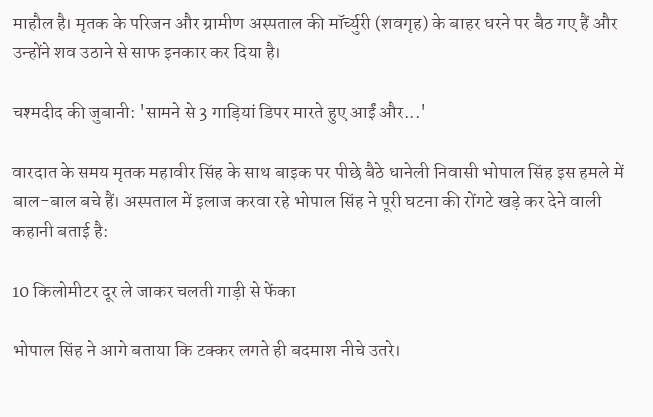माहौल है। मृतक के परिजन और ग्रामीण अस्पताल की मॉर्च्युरी (शवगृह) के बाहर धरने पर बैठ गए हैं और उन्होंने शव उठाने से साफ इनकार कर दिया है।

चश्मदीद की जुबानी: 'सामने से 3 गाड़ियां डिपर मारते हुए आईं और...'

वारदात के समय मृतक महावीर सिंह के साथ बाइक पर पीछे बैठे धानेली निवासी भोपाल सिंह इस हमले में बाल-बाल बचे हैं। अस्पताल में इलाज करवा रहे भोपाल सिंह ने पूरी घटना की रोंगटे खड़े कर देने वाली कहानी बताई है:

10 किलोमीटर दूर ले जाकर चलती गाड़ी से फेंका

भोपाल सिंह ने आगे बताया कि टक्कर लगते ही बदमाश नीचे उतरे।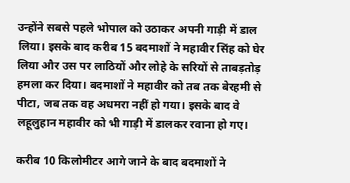उन्होंने सबसे पहले भोपाल को उठाकर अपनी गाड़ी में डाल लिया। इसके बाद करीब 15 बदमाशों ने महावीर सिंह को घेर लिया और उस पर लाठियों और लोहे के सरियों से ताबड़तोड़ हमला कर दिया। बदमाशों ने महावीर को तब तक बेरहमी से पीटा, जब तक वह अधमरा नहीं हो गया। इसके बाद वे लहूलुहान महावीर को भी गाड़ी में डालकर रवाना हो गए।

करीब 10 किलोमीटर आगे जाने के बाद बदमाशों ने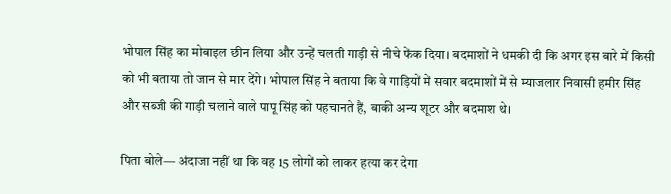भोपाल सिंह का मोबाइल छीन लिया और उन्हें चलती गाड़ी से नीचे फेंक दिया। बदमाशों ने धमकी दी कि अगर इस बारे में किसी को भी बताया तो जान से मार देंगे। भोपाल सिंह ने बताया कि वे गाड़ियों में सवार बदमाशों में से म्याजलार निवासी हमीर सिंह और सब्जी की गाड़ी चलाने वाले पापू सिंह को पहचानते हैं, बाकी अन्य शूटर और बदमाश थे।

पिता बोले— अंदाजा नहीं था कि वह 15 लोगों को लाकर हत्या कर देगा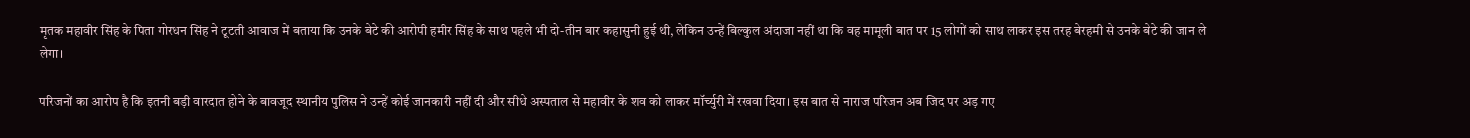मृतक महावीर सिंह के पिता गोरधन सिंह ने टूटती आवाज में बताया कि उनके बेटे की आरोपी हमीर सिंह के साथ पहले भी दो-तीन बार कहासुनी हुई थी, लेकिन उन्हें बिल्कुल अंदाजा नहीं था कि वह मामूली बात पर 15 लोगों को साथ लाकर इस तरह बेरहमी से उनके बेटे की जान ले लेगा।

परिजनों का आरोप है कि इतनी बड़ी वारदात होने के बावजूद स्थानीय पुलिस ने उन्हें कोई जानकारी नहीं दी और सीधे अस्पताल से महावीर के शव को लाकर मॉर्च्युरी में रखवा दिया। इस बात से नाराज परिजन अब जिद पर अड़ गए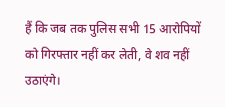हैं कि जब तक पुलिस सभी 15 आरोपियों को गिरफ्तार नहीं कर लेती, वे शव नहीं उठाएंगे।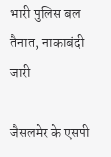भारी पुलिस बल तैनात, नाकाबंदी जारी

जैसलमेर के एसपी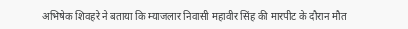अभिषेक शिवहरे ने बताया कि म्याजलार निवासी महावीर सिंह की मारपीट के दौरान मौत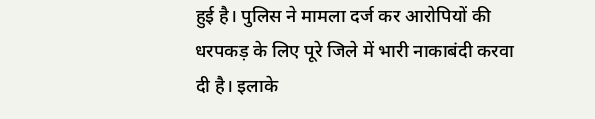हुई है। पुलिस ने मामला दर्ज कर आरोपियों की धरपकड़ के लिए पूरे जिले में भारी नाकाबंदी करवा दी है। इलाके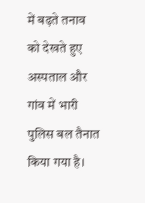में बढ़ते तनाव को देखते हुए अस्पताल और गांव में भारी पुलिस बल तैनात किया गया है।